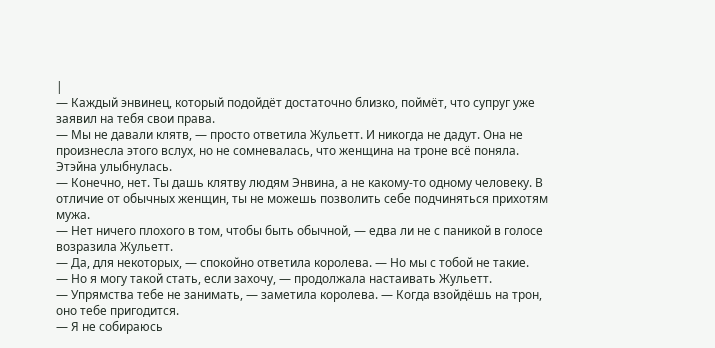|
— Каждый энвинец, который подойдёт достаточно близко, поймёт, что супруг уже заявил на тебя свои права.
— Мы не давали клятв, — просто ответила Жульетт. И никогда не дадут. Она не произнесла этого вслух, но не сомневалась, что женщина на троне всё поняла.
Этэйна улыбнулась.
— Конечно, нет. Ты дашь клятву людям Энвина, а не какому-то одному человеку. В отличие от обычных женщин, ты не можешь позволить себе подчиняться прихотям мужа.
— Нет ничего плохого в том, чтобы быть обычной, — едва ли не с паникой в голосе возразила Жульетт.
— Да, для некоторых, — спокойно ответила королева. — Но мы с тобой не такие.
— Но я могу такой стать, если захочу, — продолжала настаивать Жульетт.
— Упрямства тебе не занимать, — заметила королева. — Когда взойдёшь на трон, оно тебе пригодится.
— Я не собираюсь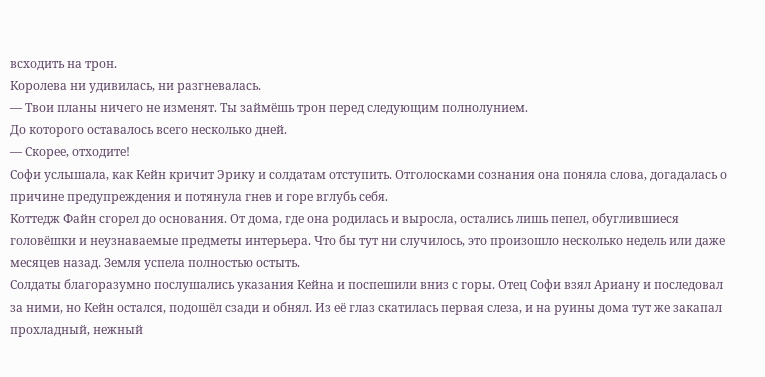всходить на трон.
Королева ни удивилась, ни разгневалась.
— Твои планы ничего не изменят. Ты займёшь трон перед следующим полнолунием.
До которого оставалось всего несколько дней.
— Скорее, отходите!
Софи услышала, как Кейн кричит Эрику и солдатам отступить. Отголосками сознания она поняла слова, догадалась о причине предупреждения и потянула гнев и горе вглубь себя.
Коттедж Файн сгорел до основания. От дома, где она родилась и выросла, остались лишь пепел, обуглившиеся головёшки и неузнаваемые предметы интерьера. Что бы тут ни случилось, это произошло несколько недель или даже месяцев назад. Земля успела полностью остыть.
Солдаты благоразумно послушались указания Кейна и поспешили вниз с горы. Отец Софи взял Ариану и последовал за ними, но Кейн остался, подошёл сзади и обнял. Из её глаз скатилась первая слеза, и на руины дома тут же закапал прохладный, нежный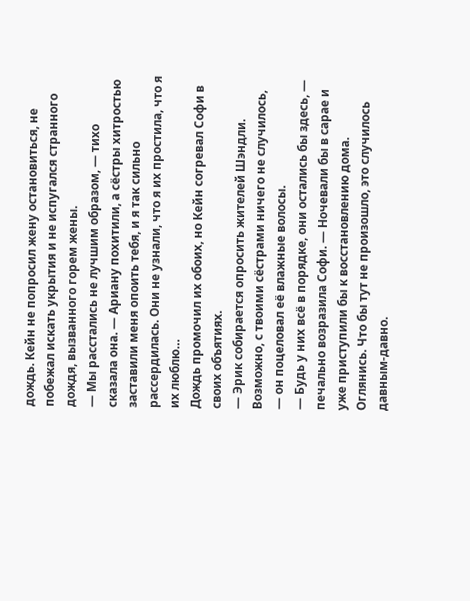дождь. Кейн не попросил жену остановиться, не побежал искать укрытия и не испугался странного дождя, вызванного горем жены.
— Мы расстались не лучшим образом, — тихо сказала она. — Ариану похитили, а сёстры хитростью заставили меня опоить тебя, и я так сильно рассердилась. Они не узнали, что я их простила, что я их люблю…
Дождь промочил их обоих, но Кейн согревал Софи в своих объятиях.
— Эрик собирается опросить жителей Шэндли. Возможно, с твоими сёстрами ничего не случилось, — он поцеловал её влажные волосы.
— Будь у них всё в порядке, они остались бы здесь, — печально возразила Софи. — Ночевали бы в сарае и уже приступили бы к восстановлению дома. Оглянись. Что бы тут не произошло, это случилось давным-давно.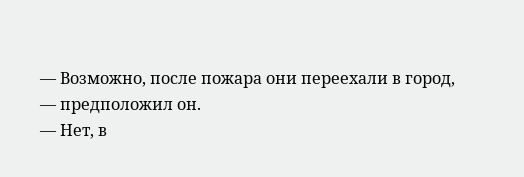— Возможно, после пожара они переехали в город, — предположил он.
— Нет, в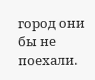город они бы не поехали.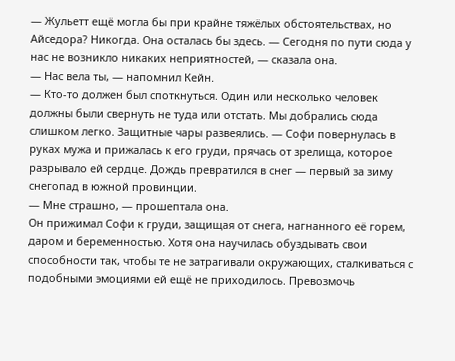— Жульетт ещё могла бы при крайне тяжёлых обстоятельствах, но Айседора? Никогда. Она осталась бы здесь. — Сегодня по пути сюда у нас не возникло никаких неприятностей, — сказала она.
— Нас вела ты, — напомнил Кейн.
— Кто-то должен был споткнуться. Один или несколько человек должны были свернуть не туда или отстать. Мы добрались сюда слишком легко. Защитные чары развеялись. — Софи повернулась в руках мужа и прижалась к его груди, прячась от зрелища, которое разрывало ей сердце. Дождь превратился в снег — первый за зиму снегопад в южной провинции.
— Мне страшно, — прошептала она.
Он прижимал Софи к груди, защищая от снега, нагнанного её горем, даром и беременностью. Хотя она научилась обуздывать свои способности так, чтобы те не затрагивали окружающих, сталкиваться с подобными эмоциями ей ещё не приходилось. Превозмочь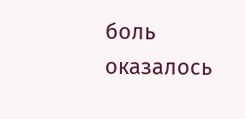боль оказалось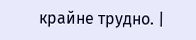крайне трудно. |